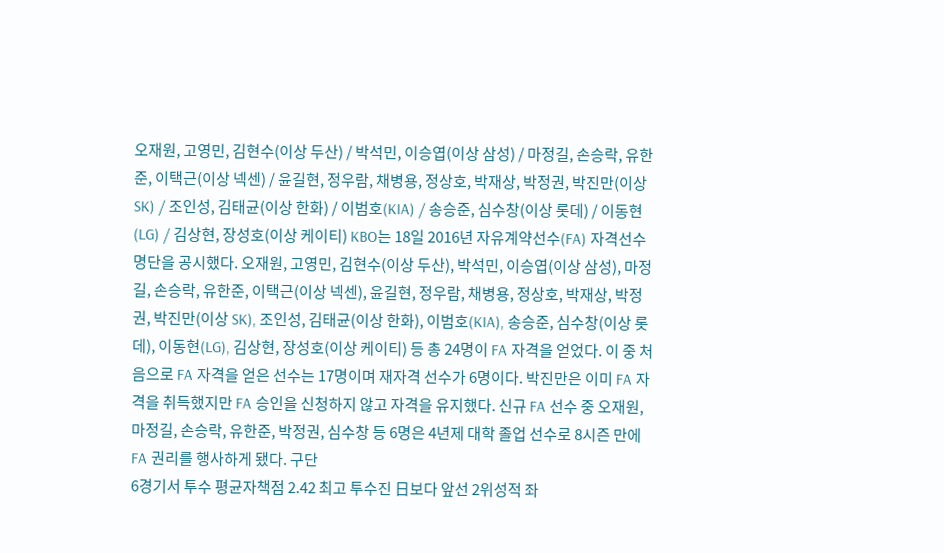오재원, 고영민, 김현수(이상 두산) / 박석민, 이승엽(이상 삼성) / 마정길, 손승락, 유한준, 이택근(이상 넥센) / 윤길현, 정우람, 채병용, 정상호, 박재상, 박정권, 박진만(이상 SK) / 조인성, 김태균(이상 한화) / 이범호(KIA) / 송승준, 심수창(이상 롯데) / 이동현(LG) / 김상현, 장성호(이상 케이티) KBO는 18일 2016년 자유계약선수(FA) 자격선수 명단을 공시했다. 오재원, 고영민, 김현수(이상 두산), 박석민, 이승엽(이상 삼성), 마정길, 손승락, 유한준, 이택근(이상 넥센), 윤길현, 정우람, 채병용, 정상호, 박재상, 박정권, 박진만(이상 SK), 조인성, 김태균(이상 한화), 이범호(KIA), 송승준, 심수창(이상 롯데), 이동현(LG), 김상현, 장성호(이상 케이티) 등 총 24명이 FA 자격을 얻었다. 이 중 처음으로 FA 자격을 얻은 선수는 17명이며 재자격 선수가 6명이다. 박진만은 이미 FA 자격을 취득했지만 FA 승인을 신청하지 않고 자격을 유지했다. 신규 FA 선수 중 오재원, 마정길, 손승락, 유한준, 박정권, 심수창 등 6명은 4년제 대학 졸업 선수로 8시즌 만에 FA 권리를 행사하게 됐다. 구단
6경기서 투수 평균자책점 2.42 최고 투수진 日보다 앞선 2위성적 좌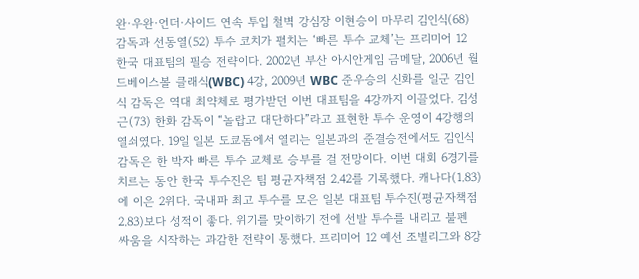완·우완·언더·사이드 연속 투입 철벽 강심장 이현승이 마무리 김인식(68) 감독과 선동열(52) 투수 코치가 펼치는 ‘빠른 투수 교체’는 프리미어 12 한국 대표팀의 필승 전략이다. 2002년 부산 아시안게임 금메달, 2006년 월드베이스볼 클래식(WBC) 4강, 2009년 WBC 준우승의 신화를 일군 김인식 감독은 역대 최약체로 평가받던 이번 대표팀을 4강까지 이끌었다. 김성근(73) 한화 감독이 “놀랍고 대단하다”라고 표현한 투수 운영이 4강행의 열쇠였다. 19일 일본 도쿄돔에서 열리는 일본과의 준결승전에서도 김인식 감독은 한 박자 빠른 투수 교체로 승부를 걸 전망이다. 이번 대회 6경기를 치르는 동안 한국 투수진은 팀 평균자책점 2.42를 기록했다. 캐나다(1.83)에 이은 2위다. 국내파 최고 투수를 모은 일본 대표팀 투수진(평균자책점 2.83)보다 성적이 좋다. 위기를 맞이하기 전에 선발 투수를 내리고 불펜 싸움을 시작하는 과감한 전략이 통했다. 프리미어 12 예선 조별리그와 8강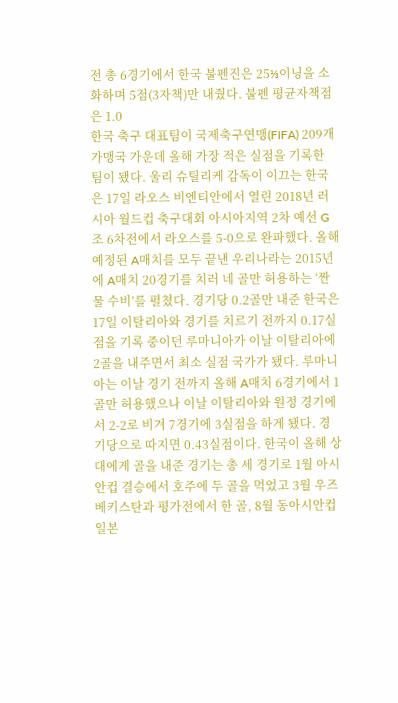전 총 6경기에서 한국 불펜진은 25⅓이닝을 소화하며 5점(3자책)만 내줬다. 불펜 평균자책점은 1.0
한국 축구 대표팀이 국제축구연맹(FIFA) 209개 가맹국 가운데 올해 가장 적은 실점을 기록한 팀이 됐다. 울리 슈틸리케 감독이 이끄는 한국은 17일 라오스 비엔티안에서 열린 2018년 러시아 월드컵 축구대회 아시아지역 2차 예선 G조 6차전에서 라오스를 5-0으로 완파했다. 올해 예정된 A매치를 모두 끝낸 우리나라는 2015년에 A매치 20경기를 치러 네 골만 허용하는 ‘짠물 수비’를 펼쳤다. 경기당 0.2골만 내준 한국은 17일 이탈리아와 경기를 치르기 전까지 0.17실점을 기록 중이던 루마니아가 이날 이탈리아에 2골을 내주면서 최소 실점 국가가 됐다. 루마니아는 이날 경기 전까지 올해 A매치 6경기에서 1골만 허용했으나 이날 이탈리아와 원정 경기에서 2-2로 비겨 7경기에 3실점을 하게 됐다. 경기당으로 따지면 0.43실점이다. 한국이 올해 상대에게 골을 내준 경기는 총 세 경기로 1월 아시안컵 결승에서 호주에 두 골을 먹었고 3월 우즈베키스탄과 평가전에서 한 골, 8월 동아시안컵 일본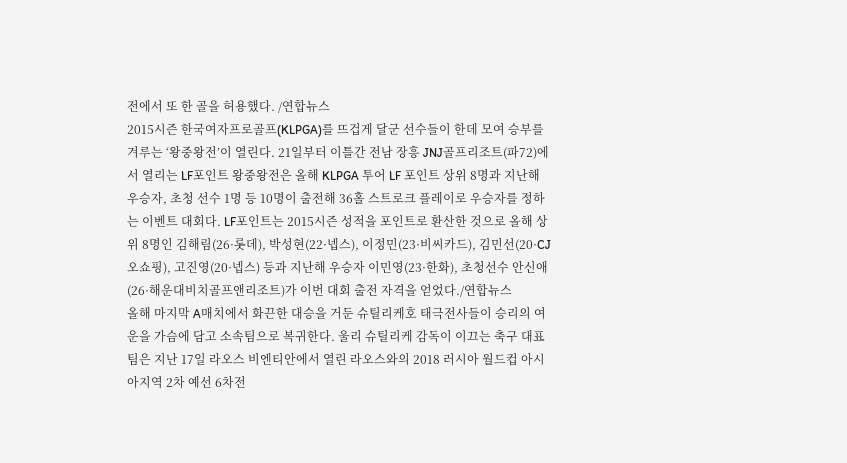전에서 또 한 골을 허용했다. /연합뉴스
2015시즌 한국여자프로골프(KLPGA)를 뜨겁게 달군 선수들이 한데 모여 승부를 겨루는 ‘왕중왕전’이 열린다. 21일부터 이틀간 전남 장흥 JNJ골프리조트(파72)에서 열리는 LF포인트 왕중왕전은 올해 KLPGA 투어 LF 포인트 상위 8명과 지난해 우승자, 초청 선수 1명 등 10명이 출전해 36홀 스트로크 플레이로 우승자를 정하는 이벤트 대회다. LF포인트는 2015시즌 성적을 포인트로 환산한 것으로 올해 상위 8명인 김해림(26·롯데), 박성현(22·넵스), 이정민(23·비씨카드), 김민선(20·CJ오쇼핑), 고진영(20·넵스) 등과 지난해 우승자 이민영(23·한화), 초청선수 안신애(26·해운대비치골프앤리조트)가 이번 대회 출전 자격을 얻었다./연합뉴스
올해 마지막 A매치에서 화끈한 대승을 거둔 슈틸리케호 태극전사들이 승리의 여운을 가슴에 담고 소속팀으로 복귀한다. 울리 슈틸리케 감독이 이끄는 축구 대표팀은 지난 17일 라오스 비엔티안에서 열린 라오스와의 2018 러시아 월드컵 아시아지역 2차 예선 6차전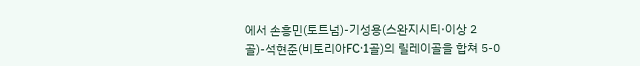에서 손흥민(토트넘)-기성용(스완지시티·이상 2골)-석현준(비토리아FC·1골)의 릴레이골을 합쳐 5-0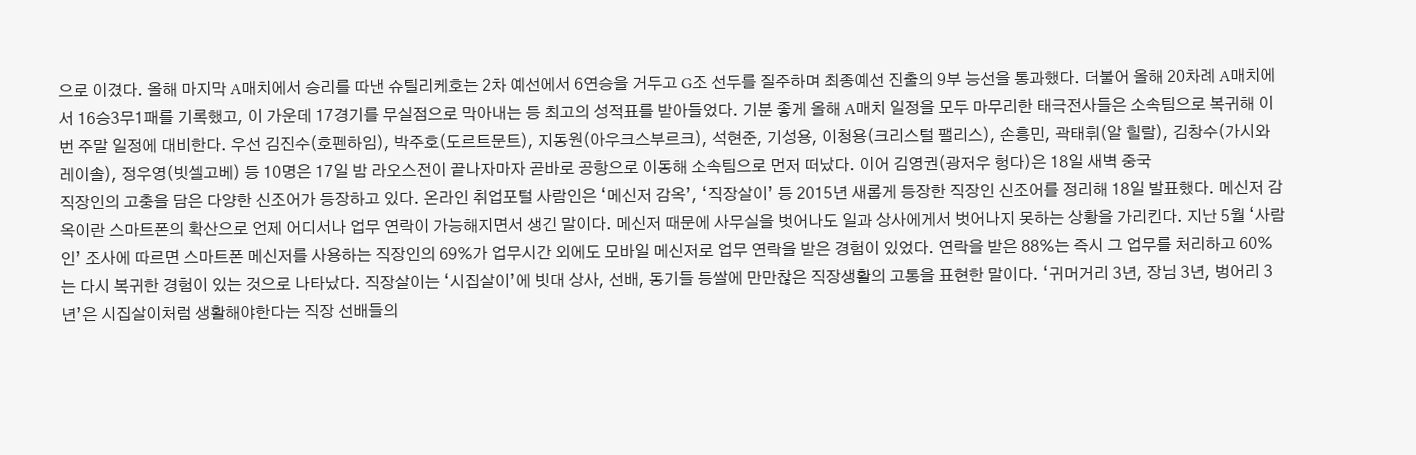으로 이겼다. 올해 마지막 A매치에서 승리를 따낸 슈틸리케호는 2차 예선에서 6연승을 거두고 G조 선두를 질주하며 최종예선 진출의 9부 능선을 통과했다. 더불어 올해 20차례 A매치에서 16승3무1패를 기록했고, 이 가운데 17경기를 무실점으로 막아내는 등 최고의 성적표를 받아들었다. 기분 좋게 올해 A매치 일정을 모두 마무리한 태극전사들은 소속팀으로 복귀해 이번 주말 일정에 대비한다. 우선 김진수(호펜하임), 박주호(도르트문트), 지동원(아우크스부르크), 석현준, 기성용, 이청용(크리스털 팰리스), 손흥민, 곽태휘(알 힐랄), 김창수(가시와 레이솔), 정우영(빗셀고베) 등 10명은 17일 밤 라오스전이 끝나자마자 곧바로 공항으로 이동해 소속팀으로 먼저 떠났다. 이어 김영권(광저우 헝다)은 18일 새벽 중국
직장인의 고충을 담은 다양한 신조어가 등장하고 있다. 온라인 취업포털 사람인은 ‘메신저 감옥’, ‘직장살이’ 등 2015년 새롭게 등장한 직장인 신조어를 정리해 18일 발표했다. 메신저 감옥이란 스마트폰의 확산으로 언제 어디서나 업무 연락이 가능해지면서 생긴 말이다. 메신저 때문에 사무실을 벗어나도 일과 상사에게서 벗어나지 못하는 상황을 가리킨다. 지난 5월 ‘사람인’ 조사에 따르면 스마트폰 메신저를 사용하는 직장인의 69%가 업무시간 외에도 모바일 메신저로 업무 연락을 받은 경험이 있었다. 연락을 받은 88%는 즉시 그 업무를 처리하고 60%는 다시 복귀한 경험이 있는 것으로 나타났다. 직장살이는 ‘시집살이’에 빗대 상사, 선배, 동기들 등쌀에 만만찮은 직장생활의 고통을 표현한 말이다. ‘귀머거리 3년, 장님 3년, 벙어리 3년’은 시집살이처럼 생활해야한다는 직장 선배들의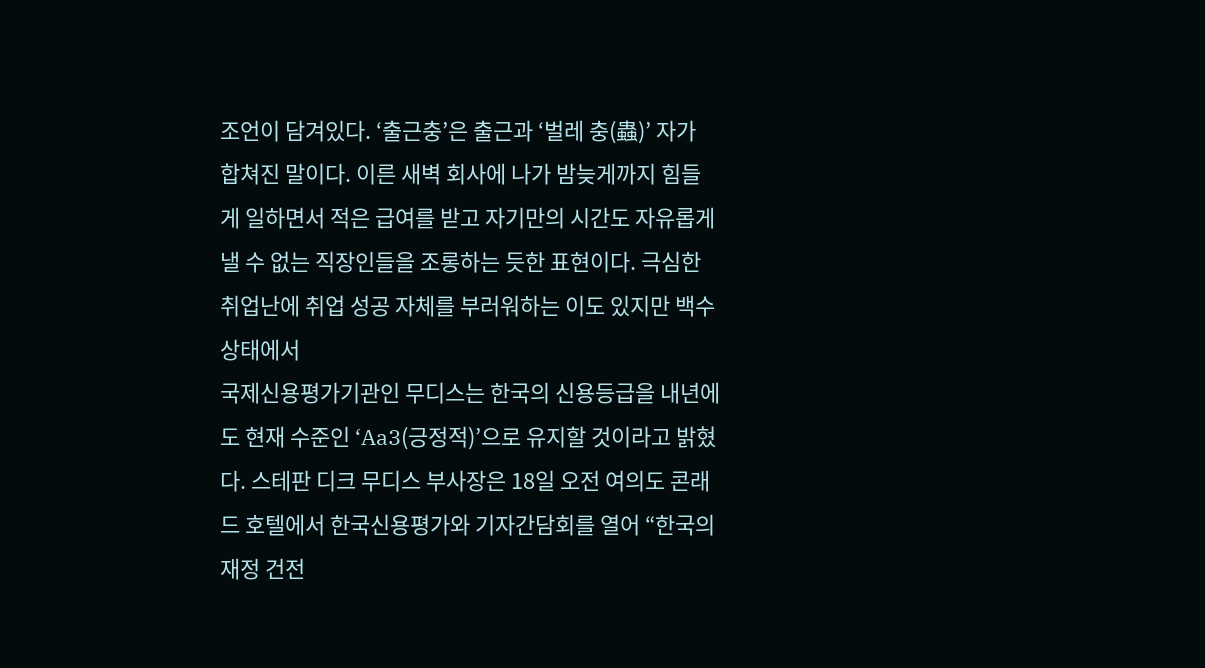조언이 담겨있다. ‘출근충’은 출근과 ‘벌레 충(蟲)’ 자가 합쳐진 말이다. 이른 새벽 회사에 나가 밤늦게까지 힘들게 일하면서 적은 급여를 받고 자기만의 시간도 자유롭게 낼 수 없는 직장인들을 조롱하는 듯한 표현이다. 극심한 취업난에 취업 성공 자체를 부러워하는 이도 있지만 백수 상태에서
국제신용평가기관인 무디스는 한국의 신용등급을 내년에도 현재 수준인 ‘Aa3(긍정적)’으로 유지할 것이라고 밝혔다. 스테판 디크 무디스 부사장은 18일 오전 여의도 콘래드 호텔에서 한국신용평가와 기자간담회를 열어 “한국의 재정 건전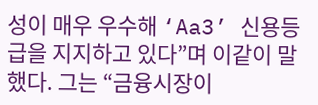성이 매우 우수해 ‘Aa3’ 신용등급을 지지하고 있다”며 이같이 말했다. 그는 “금융시장이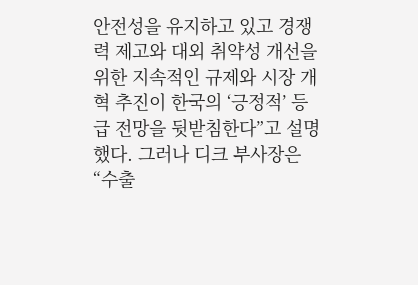안전성을 유지하고 있고 경쟁력 제고와 대외 취약성 개선을 위한 지속적인 규제와 시장 개혁 추진이 한국의 ‘긍정적’ 등급 전망을 뒷받침한다”고 설명했다. 그러나 디크 부사장은 “수출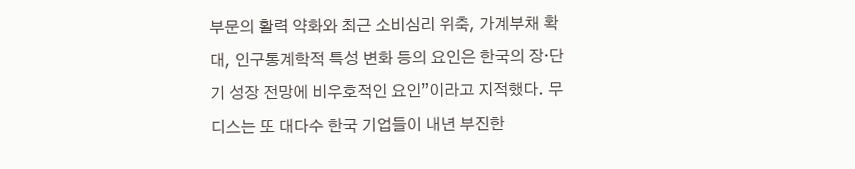부문의 활력 약화와 최근 소비심리 위축, 가계부채 확대, 인구통계학적 특성 변화 등의 요인은 한국의 장·단기 성장 전망에 비우호적인 요인”이라고 지적했다. 무디스는 또 대다수 한국 기업들이 내년 부진한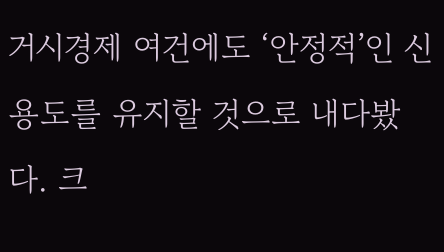거시경제 여건에도 ‘안정적’인 신용도를 유지할 것으로 내다봤다. 크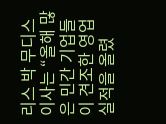리스 박 무디스 이사는 “올해 많은 민간 기업들이 견조한 영업실적을 올렸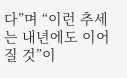다”며 “이런 추세는 내년에도 이어질 것”이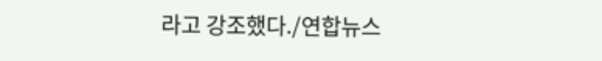라고 강조했다./연합뉴스